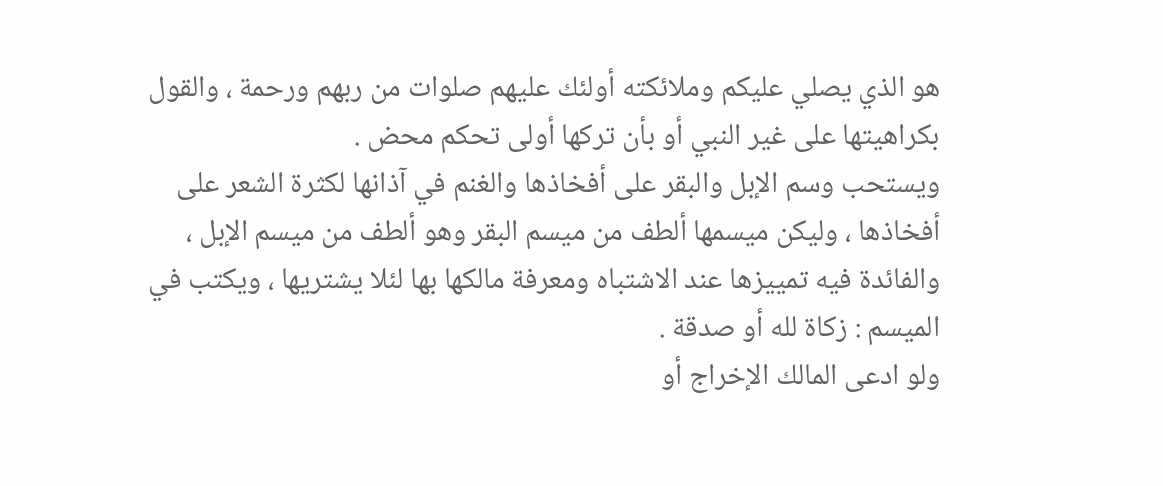هو الذي يصلي عليكم وملائكته أولئك عليهم صلوات من ربهم ورحمة ، والقول
بكراهيتها على غير النبي أو بأن تركها أولى تحكم محض .
ويستحب وسم الإبل والبقر على أفخاذها والغنم في آذانها لكثرة الشعر على
أفخاذها ، وليكن ميسمها ألطف من ميسم البقر وهو ألطف من ميسم الإبل ،
والفائدة فيه تمييزها عند الاشتباه ومعرفة مالكها بها لئلا يشتريها ، ويكتب في
الميسم : زكاة لله أو صدقة .
ولو ادعى المالك الإخراج أو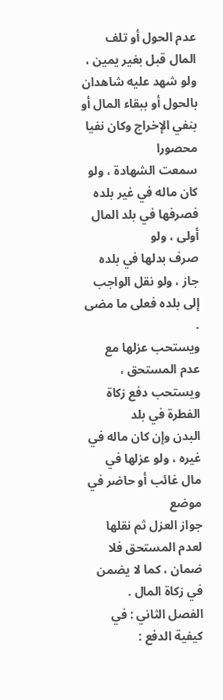عدم الحول أو تلف المال قبل بغير يمين ،
ولو شهد عليه شاهدان بالحول أو ببقاء المال أو بنفي الإخراج وكان نفيا محصورا
سمعت الشهادة ، ولو كان ماله في غير بلده فصرفها في بلد المال أولى ، ولو
صرف بدلها في بلده جاز ، ولو نقل الواجب إلى بلده فعلى ما مضى .
ويستحب عزلها مع عدم المستحق ، ويستحب دفع زكاة الفطرة في بلد
البدن وإن كان ماله في غيره ، ولو عزلها في مال غائب أو حاضر في موضع
جواز العزل ثم نقلها لعدم المستحق فلا ضمان ، كما لا يضمن في زكاة المال .
الفصل الثاني : في كيفية الدفع :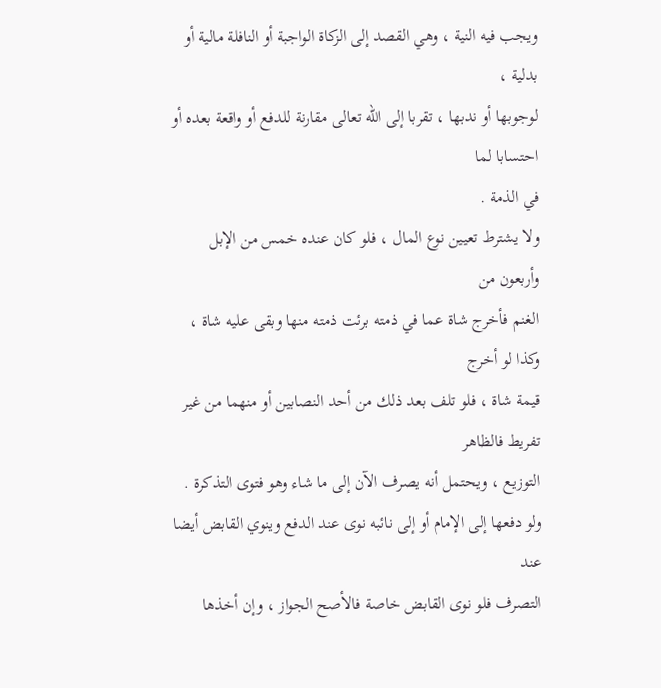ويجب فيه النية ، وهي القصد إلى الزكاة الواجبة أو النافلة مالية أو بدلية ،
لوجوبها أو ندبها ، تقربا إلى الله تعالى مقارنة للدفع أو واقعة بعده أو احتسابا لما
في الذمة .
ولا يشترط تعيين نوع المال ، فلو كان عنده خمس من الإبل وأربعون من
الغنم فأخرج شاة عما في ذمته برئت ذمته منها وبقى عليه شاة ، وكذا لو أخرج
قيمة شاة ، فلو تلف بعد ذلك من أحد النصابين أو منهما من غير تفريط فالظاهر
التوزيع ، ويحتمل أنه يصرف الآن إلى ما شاء وهو فتوى التذكرة .
ولو دفعها إلى الإمام أو إلى نائبه نوى عند الدفع وينوي القابض أيضا عند
التصرف فلو نوى القابض خاصة فالأصح الجواز ، وإن أخذها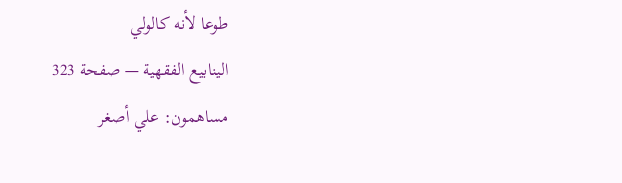طوعا لأنه كالولي
الينابيع الفقهية — صفحة 323
مساهمون: علي أصغر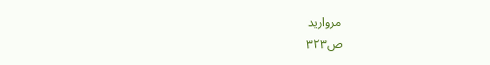مرواريد
ص٣٢٣